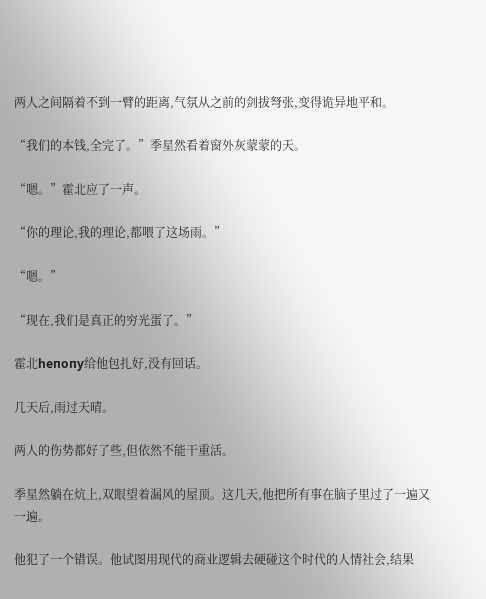两人之间隔着不到一臂的距离,气氛从之前的剑拔弩张,变得诡异地平和。

“我们的本钱,全完了。”季星然看着窗外灰蒙蒙的天。

“嗯。”霍北应了一声。

“你的理论,我的理论,都喂了这场雨。”

“嗯。”

“现在,我们是真正的穷光蛋了。”

霍北heпoпy给他包扎好,没有回话。

几天后,雨过天晴。

两人的伤势都好了些,但依然不能干重活。

季星然躺在炕上,双眼望着漏风的屋顶。这几天,他把所有事在脑子里过了一遍又一遍。

他犯了一个错误。他试图用现代的商业逻辑去硬碰这个时代的人情社会,结果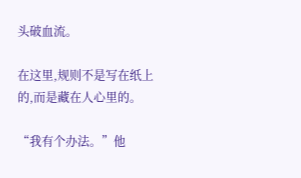头破血流。

在这里,规则不是写在纸上的,而是藏在人心里的。

“我有个办法。”他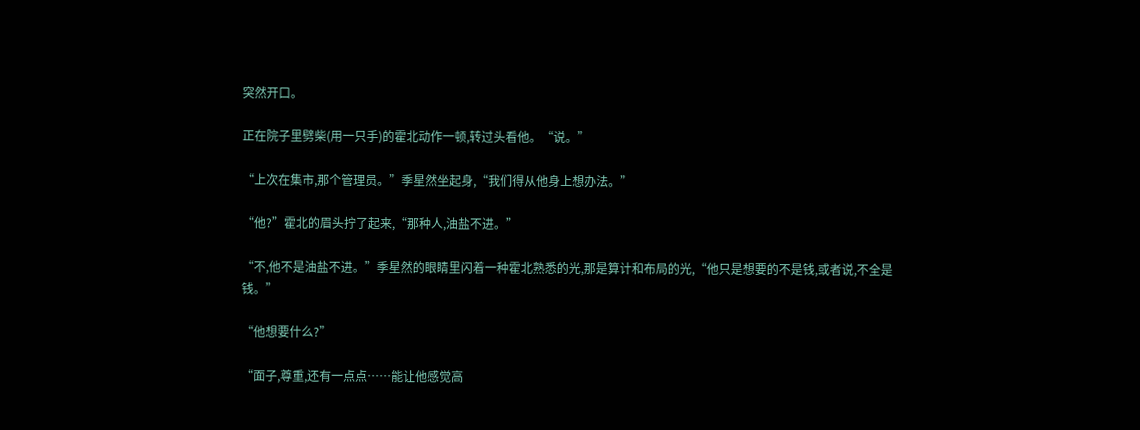突然开口。

正在院子里劈柴(用一只手)的霍北动作一顿,转过头看他。“说。”

“上次在集市,那个管理员。”季星然坐起身,“我们得从他身上想办法。”

“他?”霍北的眉头拧了起来,“那种人,油盐不进。”

“不,他不是油盐不进。”季星然的眼睛里闪着一种霍北熟悉的光,那是算计和布局的光,“他只是想要的不是钱,或者说,不全是钱。”

“他想要什么?”

“面子,尊重,还有一点点……能让他感觉高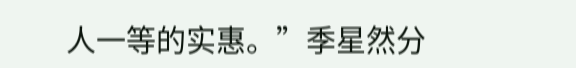人一等的实惠。”季星然分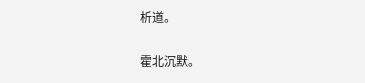析道。

霍北沉默。